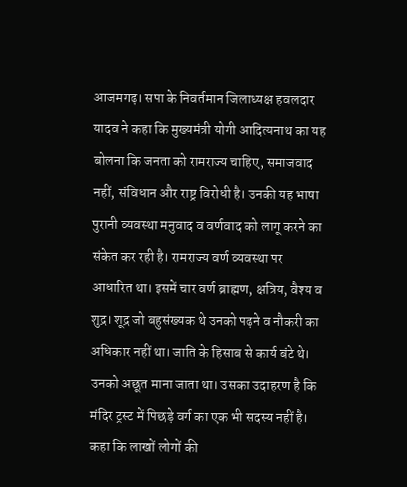आजमगढ़। सपा के निवर्तमान जिलाध्यक्ष हवलदार यादव ने कहा कि मुख्यमंत्री योगी आदित्यनाथ का यह बोलना कि जनता को रामराज्य चाहिए, समाजवाद नहीं, संविधान और राष्ट्र विरोधी है। उनकी यह भाषा पुरानी व्यवस्था मनुवाद व वर्णवाद को लागू करने का संकेत कर रही है। रामराज्य वर्ण व्यवस्था पर आधारित था। इसमें चार वर्ण ब्राह्मण, क्षत्रिय, वैश्य व शुद्र। शूद्र जो बहुसंख्यक थे उनको पढ़ने व नौकरी का अधिकार नहीं था। जाति के हिसाब से कार्य बंटे थे। उनको अछूत माना जाता था। उसका उदाहरण है कि मंदिर ट्रस्ट में पिछड़े वर्ग का एक भी सदस्य नहीं है।
कहा कि लाखों लोगों की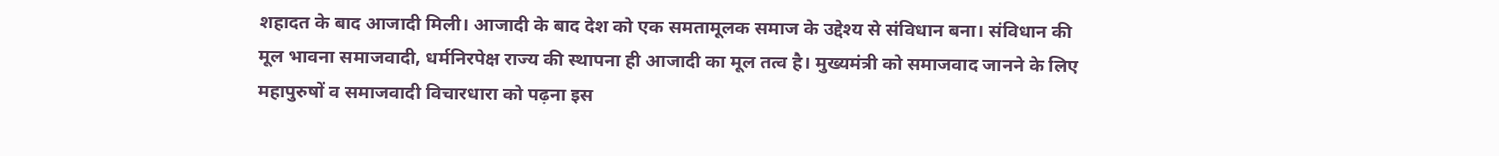शहादत के बाद आजादी मिली। आजादी के बाद देश को एक समतामूलक समाज के उद्देश्य से संविधान बना। संविधान की मूल भावना समाजवादी, धर्मनिरपेक्ष राज्य की स्थापना ही आजादी का मूल तत्व है। मुख्यमंत्री को समाजवाद जानने के लिए महापुरुषों व समाजवादी विचारधारा को पढ़ना इस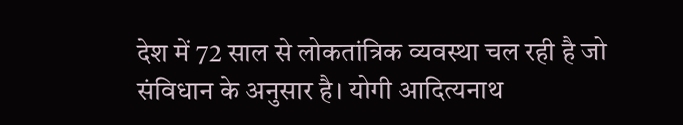देश में 72 साल से लोकतांत्रिक व्यवस्था चल रही है जो संविधान के अनुसार है। योगी आदित्यनाथ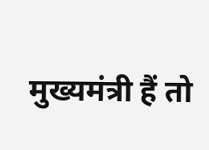मुख्यमंत्री हैं तो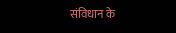संविधान के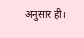अनुसार ही।